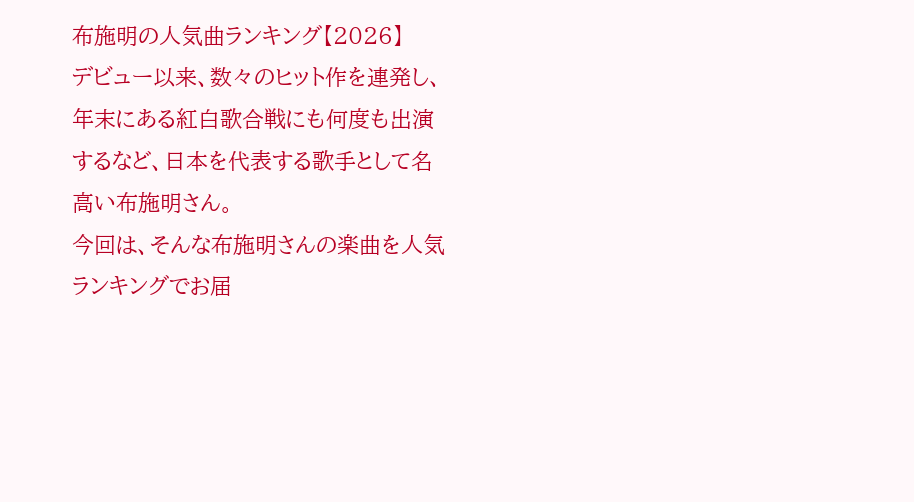布施明の人気曲ランキング【2026】
デビュー以来、数々のヒット作を連発し、年末にある紅白歌合戦にも何度も出演するなど、日本を代表する歌手として名高い布施明さん。
今回は、そんな布施明さんの楽曲を人気ランキングでお届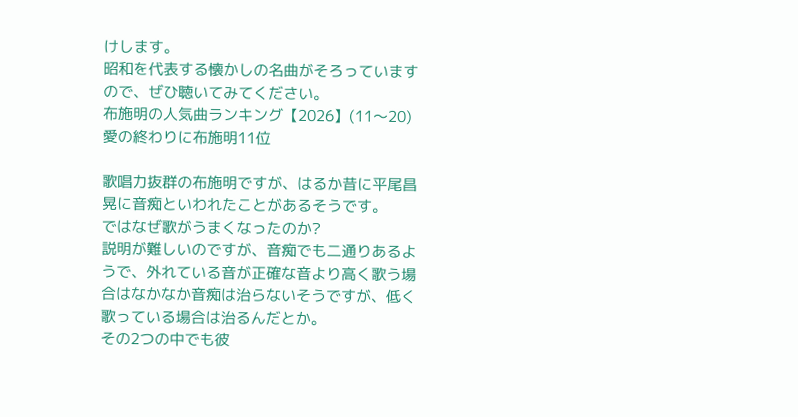けします。
昭和を代表する懐かしの名曲がそろっていますので、ぜひ聴いてみてください。
布施明の人気曲ランキング【2026】(11〜20)
愛の終わりに布施明11位

歌唱力抜群の布施明ですが、はるか昔に平尾昌晃に音痴といわれたことがあるそうです。
ではなぜ歌がうまくなったのか?
説明が難しいのですが、音痴でも二通りあるようで、外れている音が正確な音より高く歌う場合はなかなか音痴は治らないそうですが、低く歌っている場合は治るんだとか。
その2つの中でも彼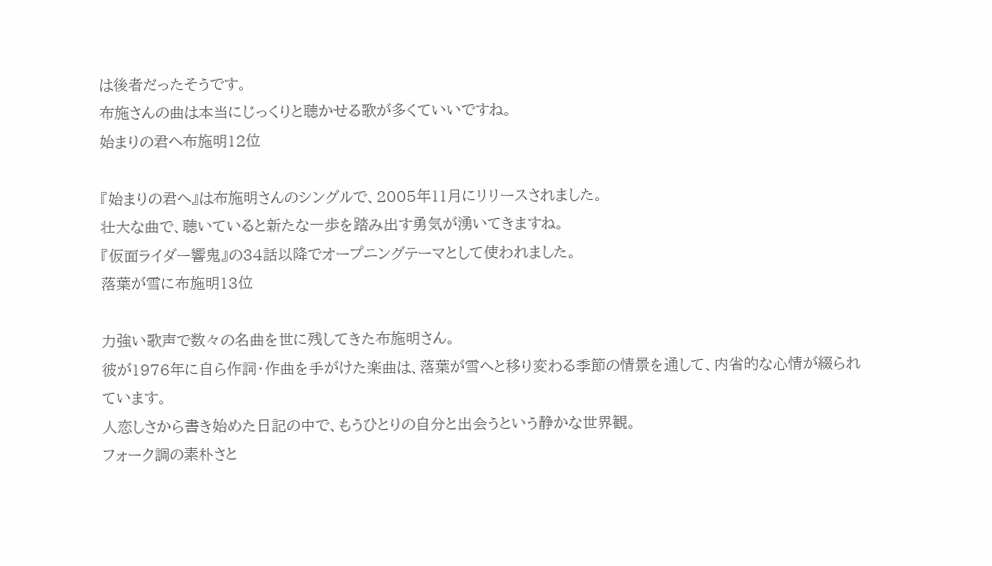は後者だったそうです。
布施さんの曲は本当にじっくりと聴かせる歌が多くていいですね。
始まりの君へ布施明12位

『始まりの君へ』は布施明さんのシングルで、2005年11月にリリースされました。
壮大な曲で、聴いていると新たな一歩を踏み出す勇気が湧いてきますね。
『仮面ライダー響鬼』の34話以降でオープニングテーマとして使われました。
落葉が雪に布施明13位

力強い歌声で数々の名曲を世に残してきた布施明さん。
彼が1976年に自ら作詞・作曲を手がけた楽曲は、落葉が雪へと移り変わる季節の情景を通して、内省的な心情が綴られています。
人恋しさから書き始めた日記の中で、もうひとりの自分と出会うという静かな世界観。
フォーク調の素朴さと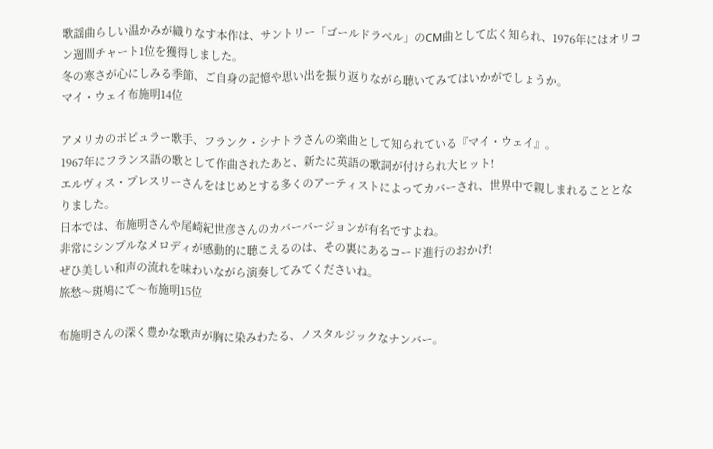歌謡曲らしい温かみが織りなす本作は、サントリー「ゴールドラベル」のCM曲として広く知られ、1976年にはオリコン週間チャート1位を獲得しました。
冬の寒さが心にしみる季節、ご自身の記憶や思い出を振り返りながら聴いてみてはいかがでしょうか。
マイ・ウェイ布施明14位

アメリカのポピュラー歌手、フランク・シナトラさんの楽曲として知られている『マイ・ウェイ』。
1967年にフランス語の歌として作曲されたあと、新たに英語の歌詞が付けられ大ヒット!
エルヴィス・プレスリーさんをはじめとする多くのアーティストによってカバーされ、世界中で親しまれることとなりました。
日本では、布施明さんや尾崎紀世彦さんのカバーバージョンが有名ですよね。
非常にシンプルなメロディが感動的に聴こえるのは、その裏にあるコード進行のおかげ!
ぜひ美しい和声の流れを味わいながら演奏してみてくださいね。
旅愁〜斑鳩にて〜布施明15位

布施明さんの深く豊かな歌声が胸に染みわたる、ノスタルジックなナンバー。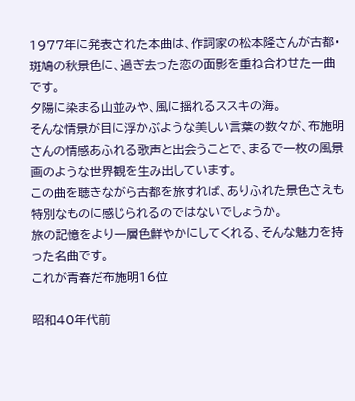1977年に発表された本曲は、作詞家の松本隆さんが古都・斑鳩の秋景色に、過ぎ去った恋の面影を重ね合わせた一曲です。
夕陽に染まる山並みや、風に揺れるススキの海。
そんな情景が目に浮かぶような美しい言葉の数々が、布施明さんの情感あふれる歌声と出会うことで、まるで一枚の風景画のような世界観を生み出しています。
この曲を聴きながら古都を旅すれば、ありふれた景色さえも特別なものに感じられるのではないでしょうか。
旅の記憶をより一層色鮮やかにしてくれる、そんな魅力を持った名曲です。
これが青春だ布施明16位

昭和40年代前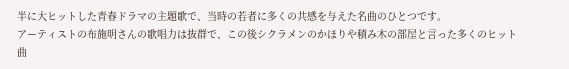半に大ヒットした青春ドラマの主題歌で、当時の若者に多くの共感を与えた名曲のひとつです。
アーティストの布施明さんの歌唱力は抜群で、この後シクラメンのかほりや積み木の部屋と言った多くのヒット曲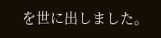を世に出しました。